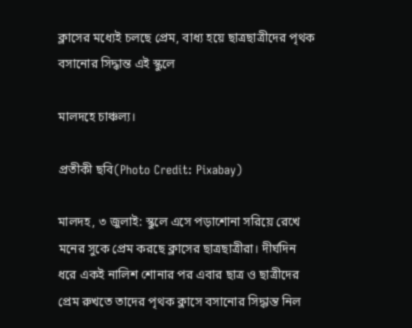ক্লাসের মধ্যেই চলছে প্রেম, বাধ্য হয়ে ছাত্রছাত্রীদের পৃথক বসানোর সিদ্ধান্ত এই স্কুলে

মালদহে চাঞ্চল্য।

প্রতীকী ছবি(Photo Credit: Pixabay)

মালদহ, ৩ জুলাই: স্কুলে এসে পড়াশোনা সরিয়ে রেখে মনের সুকে প্রেম করছে ক্লাসের ছাত্রছাত্রীরা। দীর্ঘদিন ধরে একই নালিশ শোনার পর এবার ছাত্র ও ছাত্রীদের প্রেম রুখতে তাদের পৃথক ক্লাসে বসানোর সিদ্ধান্ত নিল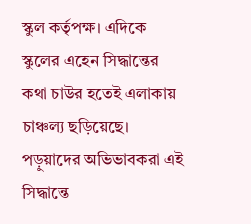স্কুল কর্তৃপক্ষ। এদিকে স্কুলের এহেন সিদ্ধান্তের কথা চাউর হতেই এলাকায় চাঞ্চল্য ছড়িয়েছে। পড়ুয়াদের অভিভাবকরা এই সিদ্ধান্তে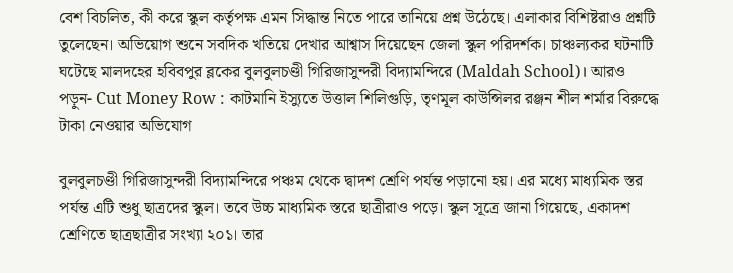বেশ বিচলিত, কী করে স্কুল কর্তৃপক্ষ এমন সিদ্ধান্ত নিতে পারে তানিয়ে প্রশ্ন উঠেছে। এলাকার বিশিষ্টরাও প্রশ্নটি তুলেছেন। অভিয়োগ শুনে সবদিক খতিয়ে দেখার আশ্বাস দিয়েছেন জেলা স্কুল পরিদর্শক। চাঞ্চল্যকর ঘটনাটি ঘটেছে মালদহের হবিবপুর ব্লকের বুলবুলচণ্ডী গিরিজাসুন্দরী বিদ্যামন্দিরে (Maldah School)। আরও পড়ুন- Cut Money Row : কাটমানি ইস্যুতে উত্তাল শিলিগুড়ি, তৃণমূল কাউন্সিলর রঞ্জন শীল শর্মার বিরুদ্ধে টাকা নেওয়ার অভিযোগ

বুলবুলচণ্ডী গিরিজাসুন্দরী বিদ্যামন্দিরে পঞ্চম থেকে দ্বাদশ শ্রেণি পর্যন্ত পড়ানো হয়। এর মধ্যে মাধ্যমিক স্তর পর্যন্ত এটি শুধু ছাত্রদের স্কুল। তবে উচ্চ মাধ্যমিক স্তরে ছাত্রীরাও পড়ে। স্কুল সূত্রে জানা গিয়েছে, একাদশ শ্রেণিতে ছাত্রছাত্রীর সংখ্যা ২০১। তার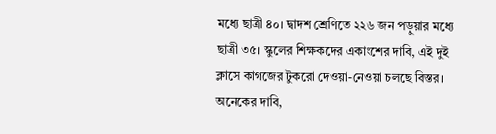মধ্যে ছাত্রী ৪০। দ্বাদশ শ্রেণিতে ২২৬ জন পড়ুয়ার মধ্যে ছাত্রী ৩৫। স্কুলের শিক্ষকদের একাংশের দাবি, এই দুই ক্লাসে কাগজের টুকরো দেওয়া-নেওয়া চলছে বিস্তর। অনেকের দাবি,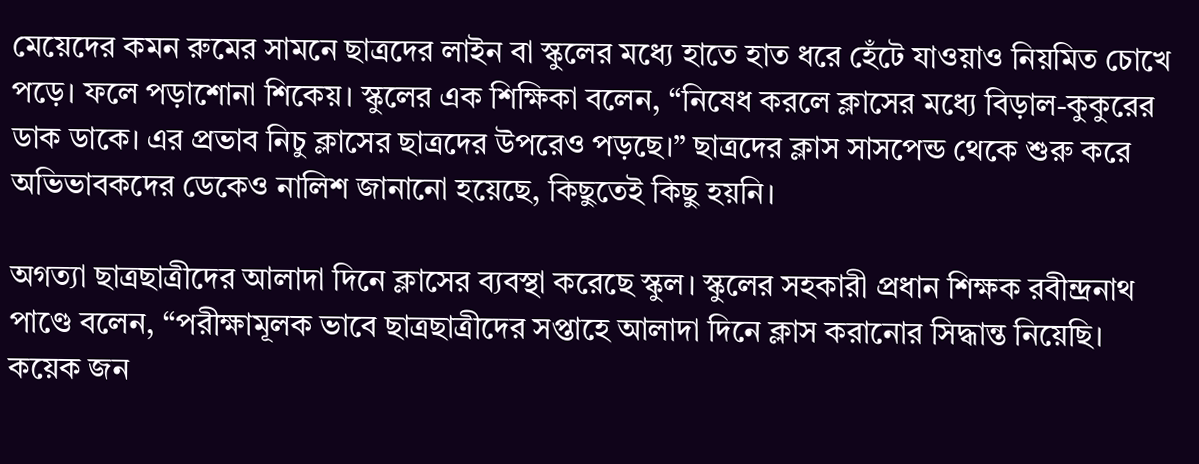মেয়েদের কমন রুমের সামনে ছাত্রদের লাইন বা স্কুলের মধ্যে হাতে হাত ধরে হেঁটে যাওয়াও নিয়মিত চোখে পড়ে। ফলে পড়াশোনা শিকেয়। স্কুলের এক শিক্ষিকা বলেন, “নিষেধ করলে ক্লাসের মধ্যে বিড়াল-কুকুরের ডাক ডাকে। এর প্রভাব নিচু ক্লাসের ছাত্রদের উপরেও পড়ছে।” ছাত্রদের ক্লাস সাসপেন্ড থেকে শুরু করে অভিভাবকদের ডেকেও নালিশ জানানো হয়েছে, কিছুতেই কিছু হয়নি।

অগত্যা ছাত্রছাত্রীদের আলাদা দিনে ক্লাসের ব্যবস্থা করেছে স্কুল। স্কুলের সহকারী প্রধান শিক্ষক রবীন্দ্রনাথ পাণ্ডে বলেন, “পরীক্ষামূলক ভাবে ছাত্রছাত্রীদের সপ্তাহে আলাদা দিনে ক্লাস করানোর সিদ্ধান্ত নিয়েছি। কয়েক জন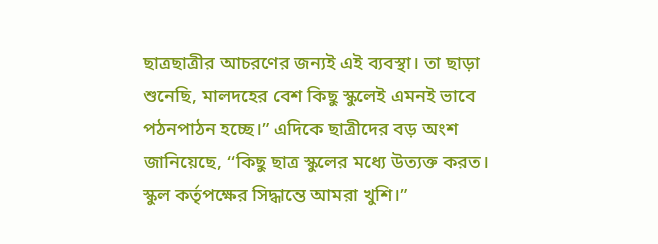ছাত্রছাত্রীর আচরণের জন্যই এই ব্যবস্থা। তা ছাড়া শুনেছি, মালদহের বেশ কিছু স্কুলেই এমনই ভাবে পঠনপাঠন হচ্ছে।” এদিকে ছাত্রীদের বড় অংশ জানিয়েছে, ‘‘কিছু ছাত্র স্কুলের মধ্যে উত্যক্ত করত। স্কুল কর্তৃপক্ষের সিদ্ধান্তে আমরা খুশি।”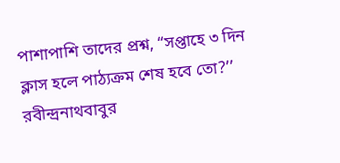পাশাপাশি তাদের প্রশ্ন, “সপ্তাহে ৩ দিন ক্লাস হলে পাঠ্যক্রম শেষ হবে তো?’’ রবীন্দ্রনাথবাবুর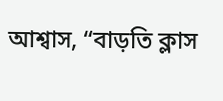আশ্বাস, “বাড়তি ক্লাস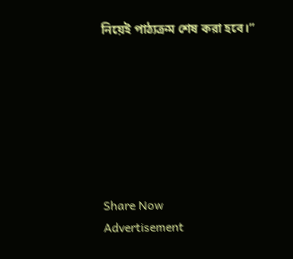নিয়েই পাঠ্যক্রম শেষ করা হবে।”







Share Now
Advertisement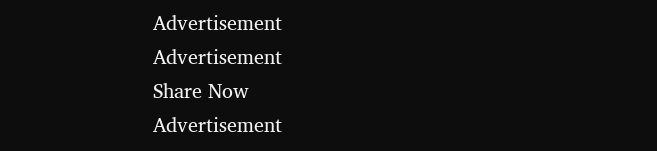Advertisement
Advertisement
Share Now
Advertisement